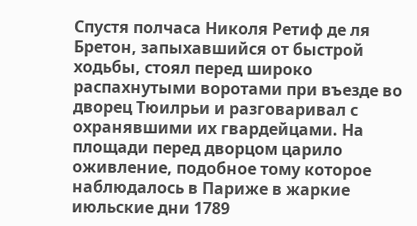Спустя полчаса Николя Ретиф де ля Бретон, запыхавшийся от быстрой ходьбы, стоял перед широко распахнутыми воротами при въезде во дворец Тюилрьи и разговаривал с охранявшими их гвардейцами. На площади перед дворцом царило оживление, подобное тому которое наблюдалось в Париже в жаркие июльские дни 1789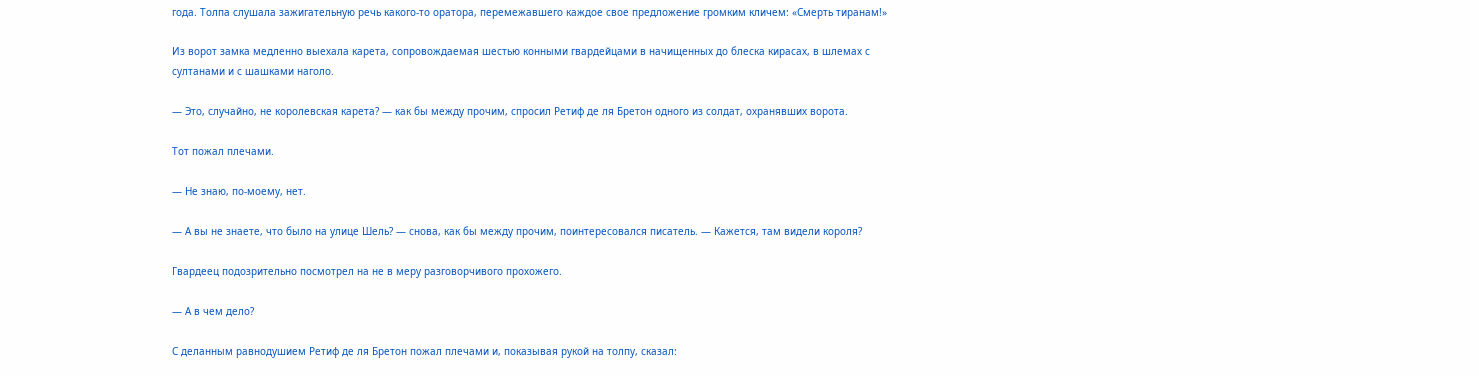года. Толпа слушала зажигательную речь какого-то оратора, перемежавшего каждое свое предложение громким кличем: «Смерть тиранам!»

Из ворот замка медленно выехала карета, сопровождаемая шестью конными гвардейцами в начищенных до блеска кирасах, в шлемах с султанами и с шашками наголо.

— Это, случайно, не королевская карета? — как бы между прочим, спросил Ретиф де ля Бретон одного из солдат, охранявших ворота.

Тот пожал плечами.

— Не знаю, по-моему, нет.

— А вы не знаете, что было на улице Шель? — снова, как бы между прочим, поинтересовался писатель. — Кажется, там видели короля?

Гвардеец подозрительно посмотрел на не в меру разговорчивого прохожего.

— А в чем дело?

С деланным равнодушием Ретиф де ля Бретон пожал плечами и, показывая рукой на толпу, сказал: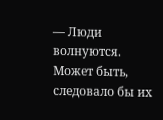— Люди волнуются. Может быть, следовало бы их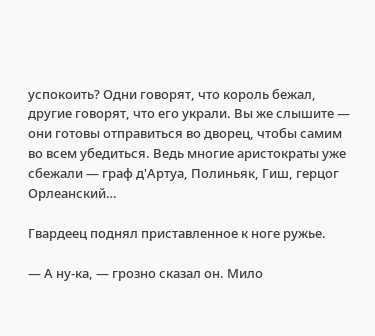успокоить? Одни говорят, что король бежал, другие говорят, что его украли. Вы же слышите — они готовы отправиться во дворец, чтобы самим во всем убедиться. Ведь многие аристократы уже сбежали — граф д'Артуа, Полиньяк, Гиш, герцог Орлеанский…

Гвардеец поднял приставленное к ноге ружье.

— А ну-ка, — грозно сказал он. Мило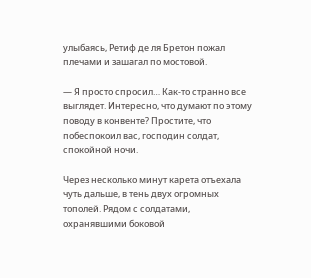улыбаясь, Ретиф де ля Бретон пожал плечами и зашагал по мостовой.

— Я просто спросил… Как-то странно все выглядет. Интересно, что думают по этому поводу в конвенте? Простите, что побеспокоил вас, господин солдат, спокойной ночи.

Через несколько минут карета отъехала чуть дальше, в тень двух огромных тополей. Рядом с солдатами, охранявшими боковой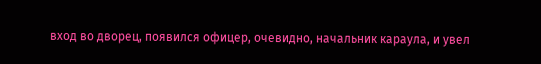вход во дворец, появился офицер, очевидно, начальник караула, и увел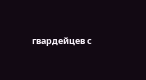гвардейцев с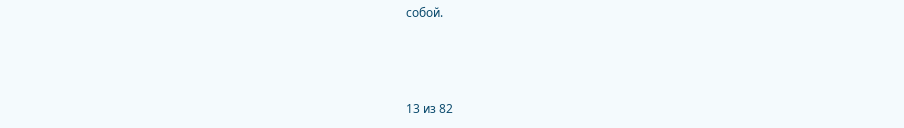собой.



13 из 82